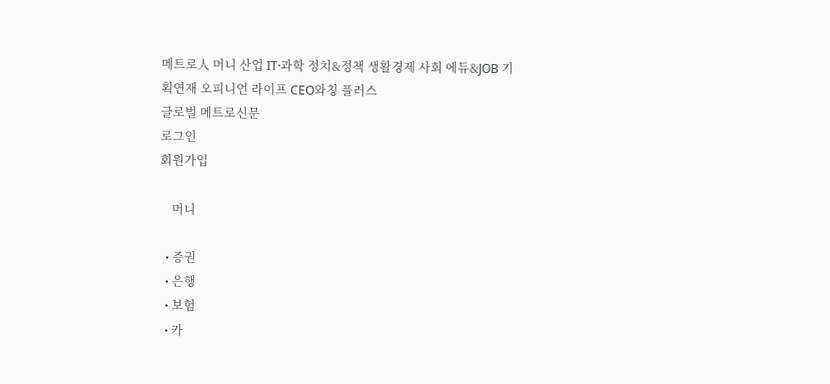메트로人 머니 산업 IT·과학 정치&정책 생활경제 사회 에듀&JOB 기획연재 오피니언 라이프 CEO와칭 플러스
글로벌 메트로신문
로그인
회원가입

    머니

  • 증권
  • 은행
  • 보험
  • 카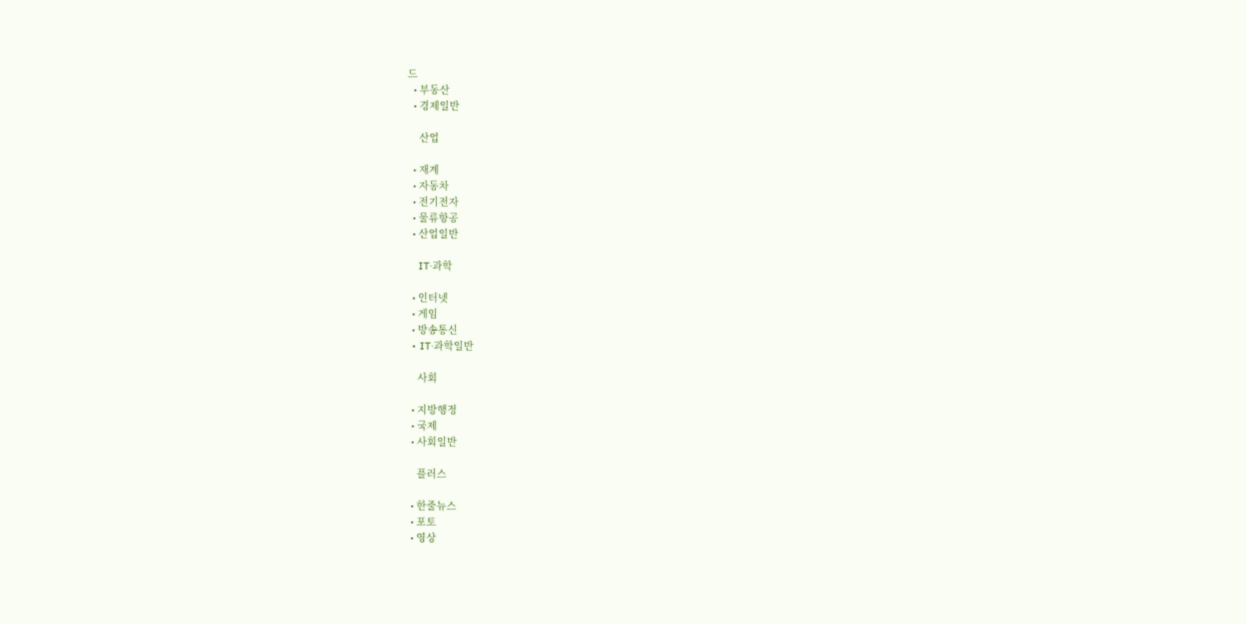드
  • 부동산
  • 경제일반

    산업

  • 재계
  • 자동차
  • 전기전자
  • 물류항공
  • 산업일반

    IT·과학

  • 인터넷
  • 게임
  • 방송통신
  • IT·과학일반

    사회

  • 지방행정
  • 국제
  • 사회일반

    플러스

  • 한줄뉴스
  • 포토
  • 영상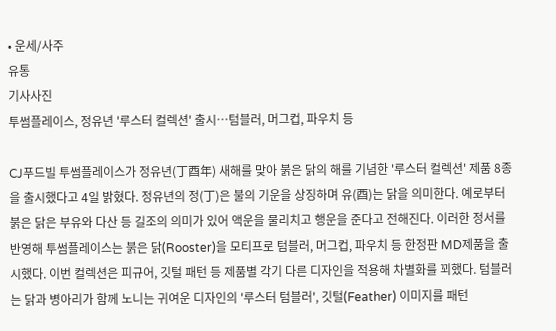• 운세/사주
유통
기사사진
투썸플레이스, 정유년 '루스터 컬렉션' 출시…텀블러, 머그컵, 파우치 등

CJ푸드빌 투썸플레이스가 정유년(丁酉年) 새해를 맞아 붉은 닭의 해를 기념한 '루스터 컬렉션' 제품 8종을 출시했다고 4일 밝혔다. 정유년의 정(丁)은 불의 기운을 상징하며 유(酉)는 닭을 의미한다. 예로부터 붉은 닭은 부유와 다산 등 길조의 의미가 있어 액운을 물리치고 행운을 준다고 전해진다. 이러한 정서를 반영해 투썸플레이스는 붉은 닭(Rooster)을 모티프로 텀블러, 머그컵, 파우치 등 한정판 MD제품을 출시했다. 이번 컬렉션은 피규어, 깃털 패턴 등 제품별 각기 다른 디자인을 적용해 차별화를 꾀했다. 텀블러는 닭과 병아리가 함께 노니는 귀여운 디자인의 '루스터 텀블러', 깃털(Feather) 이미지를 패턴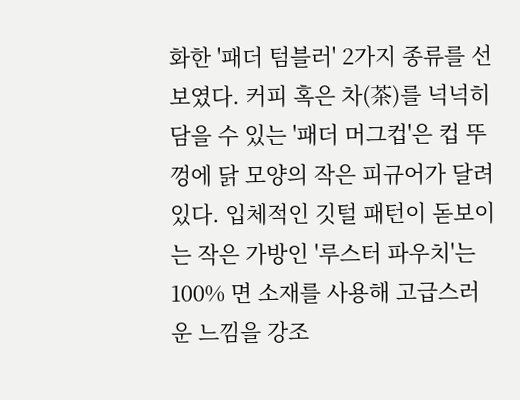화한 '패더 텀블러' 2가지 종류를 선보였다. 커피 혹은 차(茶)를 넉넉히 담을 수 있는 '패더 머그컵'은 컵 뚜껑에 닭 모양의 작은 피규어가 달려 있다. 입체적인 깃털 패턴이 돋보이는 작은 가방인 '루스터 파우치'는 100% 면 소재를 사용해 고급스러운 느낌을 강조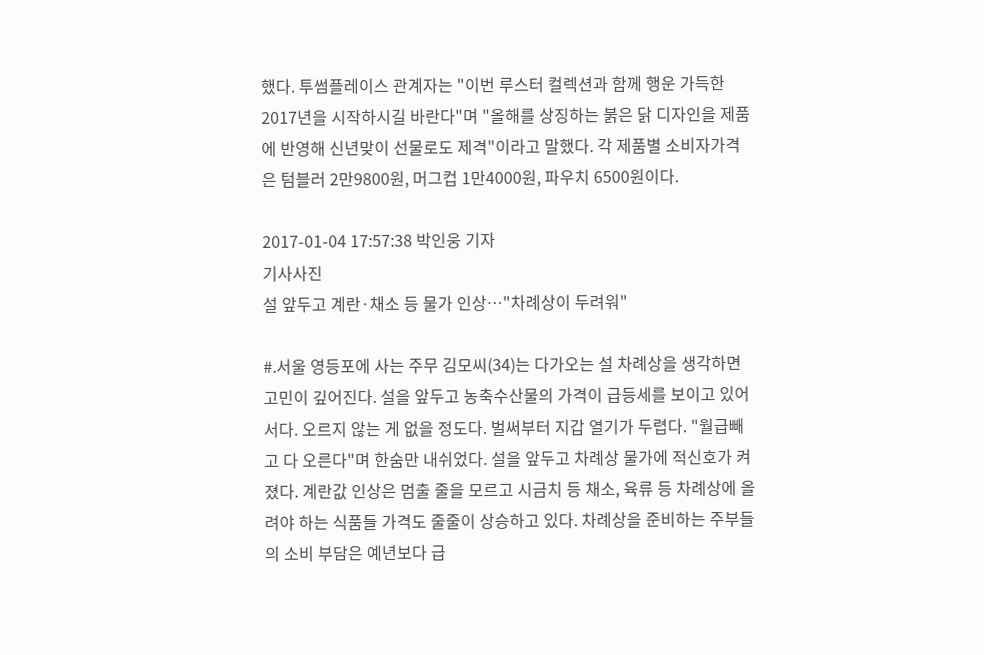했다. 투썸플레이스 관계자는 "이번 루스터 컬렉션과 함께 행운 가득한 2017년을 시작하시길 바란다"며 "올해를 상징하는 붉은 닭 디자인을 제품에 반영해 신년맞이 선물로도 제격"이라고 말했다. 각 제품별 소비자가격은 텀블러 2만9800원, 머그컵 1만4000원, 파우치 6500원이다.

2017-01-04 17:57:38 박인웅 기자
기사사진
설 앞두고 계란·채소 등 물가 인상…"차례상이 두려워"

#.서울 영등포에 사는 주무 김모씨(34)는 다가오는 설 차례상을 생각하면 고민이 깊어진다. 설을 앞두고 농축수산물의 가격이 급등세를 보이고 있어서다. 오르지 않는 게 없을 정도다. 벌써부터 지갑 열기가 두렵다. "월급빼고 다 오른다"며 한숨만 내쉬었다. 설을 앞두고 차례상 물가에 적신호가 켜졌다. 계란값 인상은 멈출 줄을 모르고 시금치 등 채소, 육류 등 차례상에 올려야 하는 식품들 가격도 줄줄이 상승하고 있다. 차례상을 준비하는 주부들의 소비 부담은 예년보다 급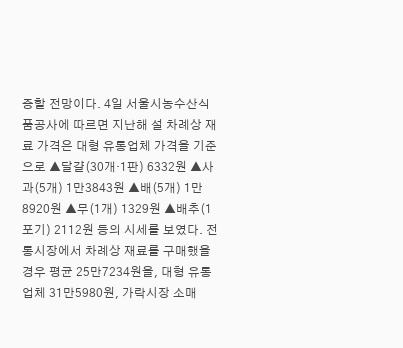증할 전망이다. 4일 서울시농수산식품공사에 따르면 지난해 설 차례상 재료 가격은 대형 유통업체 가격을 기준으로 ▲달걀(30개·1판) 6332원 ▲사과(5개) 1만3843원 ▲배(5개) 1만8920원 ▲무(1개) 1329원 ▲배추(1포기) 2112원 등의 시세를 보였다. 전통시장에서 차례상 재료를 구매했을 경우 평균 25만7234원을, 대형 유통업체 31만5980원, 가락시장 소매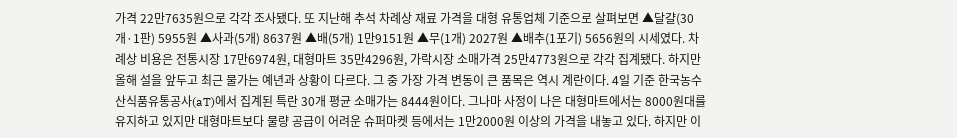가격 22만7635원으로 각각 조사됐다. 또 지난해 추석 차례상 재료 가격을 대형 유통업체 기준으로 살펴보면 ▲달걀(30개·1판) 5955원 ▲사과(5개) 8637원 ▲배(5개) 1만9151원 ▲무(1개) 2027원 ▲배추(1포기) 5656원의 시세였다. 차례상 비용은 전통시장 17만6974원, 대형마트 35만4296원, 가락시장 소매가격 25만4773원으로 각각 집계됐다. 하지만 올해 설을 앞두고 최근 물가는 예년과 상황이 다르다. 그 중 가장 가격 변동이 큰 품목은 역시 계란이다. 4일 기준 한국농수산식품유통공사(aT)에서 집계된 특란 30개 평균 소매가는 8444원이다. 그나마 사정이 나은 대형마트에서는 8000원대를 유지하고 있지만 대형마트보다 물량 공급이 어려운 슈퍼마켓 등에서는 1만2000원 이상의 가격을 내놓고 있다. 하지만 이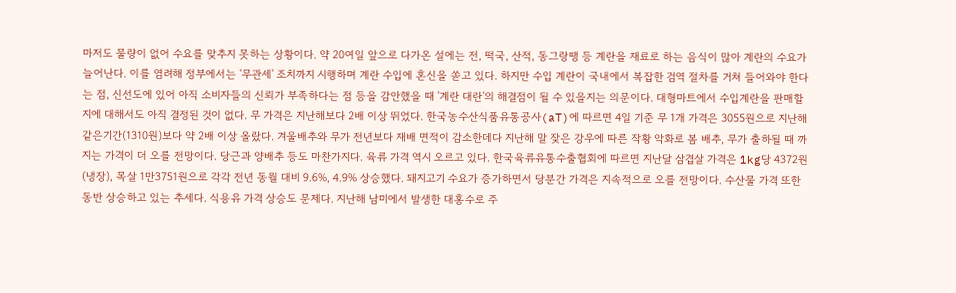마저도 물량이 없어 수요를 맞추지 못하는 상황이다. 약 20여일 앞으로 다가온 설에는 전, 떡국, 산적, 동그랑땡 등 계란을 재료로 하는 음식이 많아 계란의 수요가 늘어난다. 이를 염려해 정부에서는 '무관세' 조치까지 시행하며 계란 수입에 혼신을 쏟고 있다. 하지만 수입 계란이 국내에서 복잡한 검역 절차를 거쳐 들어와야 한다는 점, 신선도에 있어 아직 소비자들의 신뢰가 부족하다는 점 등을 감안했을 때 '계란 대란'의 해결점이 될 수 있을지는 의문이다. 대형마트에서 수입계란을 판매할 지에 대해서도 아직 결정된 것이 없다. 무 가격은 지난해보다 2배 이상 뛰었다. 한국농수산식품유통공사(aT)에 따르면 4일 기준 무 1개 가격은 3055원으로 지난해 같은기간(1310원)보다 약 2배 이상 올랐다. 겨울배추와 무가 전년보다 재배 면적이 감소한데다 지난해 말 잦은 강우에 따른 작황 악화로 봄 배추, 무가 출하될 때 까지는 가격이 더 오를 전망이다. 당근과 양배추 등도 마찬가지다. 육류 가격 역시 오르고 있다. 한국육류유통수출협회에 따르면 지난달 삼겹살 가격은 1kg당 4372원(냉장), 목살 1만3751원으로 각각 전년 동월 대비 9.6%, 4.9% 상승했다. 돼지고기 수요가 증가하면서 당분간 가격은 지속적으로 오를 전망이다. 수산물 가격 또한 동반 상승하고 있는 추세다. 식용유 가격 상승도 문제다. 지난해 남미에서 발생한 대홍수로 주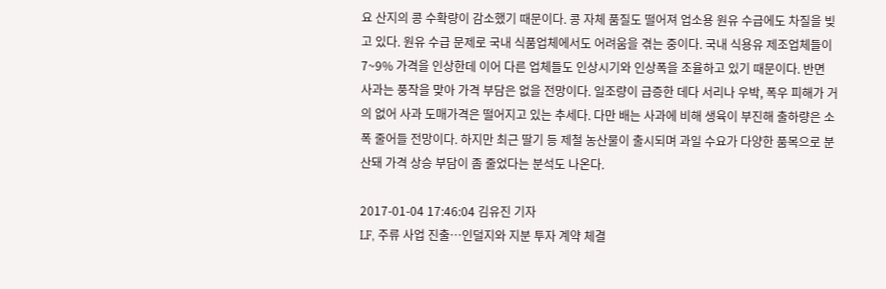요 산지의 콩 수확량이 감소했기 때문이다. 콩 자체 품질도 떨어져 업소용 원유 수급에도 차질을 빚고 있다. 원유 수급 문제로 국내 식품업체에서도 어려움을 겪는 중이다. 국내 식용유 제조업체들이 7~9% 가격을 인상한데 이어 다른 업체들도 인상시기와 인상폭을 조율하고 있기 때문이다. 반면 사과는 풍작을 맞아 가격 부담은 없을 전망이다. 일조량이 급증한 데다 서리나 우박, 폭우 피해가 거의 없어 사과 도매가격은 떨어지고 있는 추세다. 다만 배는 사과에 비해 생육이 부진해 출하량은 소폭 줄어들 전망이다. 하지만 최근 딸기 등 제철 농산물이 출시되며 과일 수요가 다양한 품목으로 분산돼 가격 상승 부담이 좀 줄었다는 분석도 나온다.

2017-01-04 17:46:04 김유진 기자
LF, 주류 사업 진출…인덜지와 지분 투자 계약 체결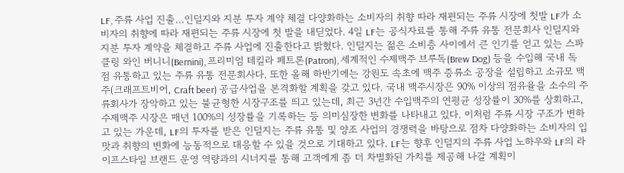LF, 주류 사업 진출…인덜지와 지분 투자 계약 체결 다양화하는 소비자의 취향 따라 재편되는 주류 시장에 첫발 LF가 소비자의 취향에 따라 재편되는 주류 시장에 첫 발을 내딛었다. 4일 LF는 공식자료를 통해 주류 유통 전문회사 인덜지와 지분 투자 계약을 체결하고 주류 사업에 진출한다고 밝혔다. 인덜지는 젊은 소비층 사이에서 큰 인기를 얻고 있는 스파클링 와인 버니니(Bernini), 프리미엄 테킬라 페트론(Patron), 세계적인 수제맥주 브루독(Brew Dog) 등을 수입해 국내 독점 유통하고 있는 주류 유통 전문회사다. 또한 올해 하반기에는 강원도 속초에 맥주 증류소 공장을 설립하고 소규모 맥주(크래프트비어, Craft beer) 공급사업을 본격화할 계획을 갖고 있다. 국내 맥주시장은 90% 이상의 점유율을 소수의 주류회사가 장악하고 있는 불균형한 시장구조를 띄고 있는데, 최근 3년간 수입맥주의 연평균 성장률이 30%를 상회하고, 수제맥주 시장은 매년 100%의 성장률을 기록하는 등 의미심장한 변화를 나타내고 있다. 이처럼 주류 시장 구조가 변하고 있는 가운데, LF의 투자를 받은 인덜지는 주류 유통 및 양조 사업의 경쟁력을 바탕으로 점차 다양화하는 소비자의 입맛과 취향의 변화에 능동적으로 대응할 수 있을 것으로 기대하고 있다. LF는 향후 인덜지의 주류 사업 노하우와 LF의 라이프스타일 브랜드 운영 역량과의 시너지를 통해 고객에게 좀 더 차별화된 가치를 제공해 나갈 계획이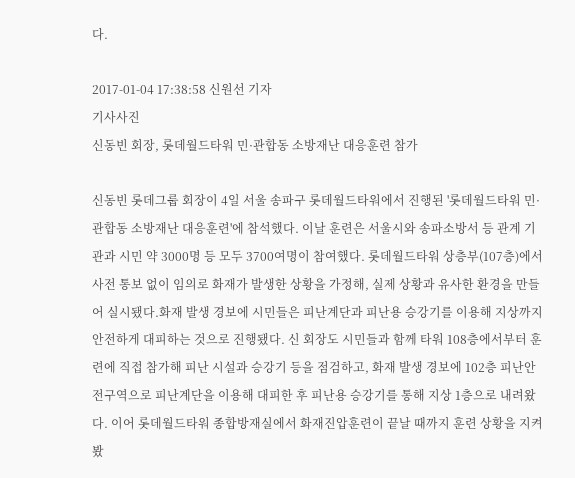다.

2017-01-04 17:38:58 신원선 기자
기사사진
신동빈 회장, 롯데월드타워 민·관합동 소방재난 대응훈련 참가

신동빈 롯데그룹 회장이 4일 서울 송파구 롯데월드타워에서 진행된 '롯데월드타워 민·관합동 소방재난 대응훈련'에 참석했다. 이날 훈련은 서울시와 송파소방서 등 관계 기관과 시민 약 3000명 등 모두 3700여명이 참여했다. 롯데월드타워 상층부(107층)에서 사전 통보 없이 임의로 화재가 발생한 상황을 가정해, 실제 상황과 유사한 환경을 만들어 실시됐다.화재 발생 경보에 시민들은 피난계단과 피난용 승강기를 이용해 지상까지 안전하게 대피하는 것으로 진행됐다. 신 회장도 시민들과 함께 타워 108층에서부터 훈련에 직접 참가해 피난 시설과 승강기 등을 점검하고, 화재 발생 경보에 102층 피난안전구역으로 피난계단을 이용해 대피한 후 피난용 승강기를 통해 지상 1층으로 내려왔다. 이어 롯데월드타워 종합방재실에서 화재진압훈련이 끝날 때까지 훈련 상황을 지켜봤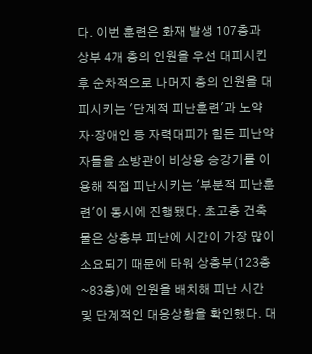다. 이번 훈련은 화재 발생 107층과 상부 4개 층의 인원을 우선 대피시킨 후 순차적으로 나머지 층의 인원을 대피시키는 '단계적 피난훈련'과 노약자·장애인 등 자력대피가 힘든 피난약자들을 소방관이 비상용 승강기를 이용해 직접 피난시키는 '부분적 피난훈련'이 동시에 진행됐다. 초고층 건축물은 상층부 피난에 시간이 가장 많이 소요되기 때문에 타워 상층부(123층~83층)에 인원을 배치해 피난 시간 및 단계적인 대응상황을 확인했다. 대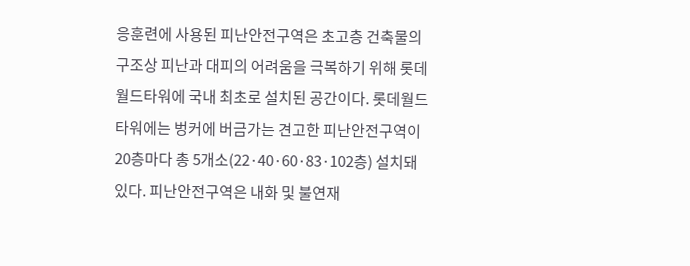응훈련에 사용된 피난안전구역은 초고층 건축물의 구조상 피난과 대피의 어려움을 극복하기 위해 롯데월드타워에 국내 최초로 설치된 공간이다. 롯데월드타워에는 벙커에 버금가는 견고한 피난안전구역이 20층마다 총 5개소(22·40·60·83·102층) 설치돼 있다. 피난안전구역은 내화 및 불연재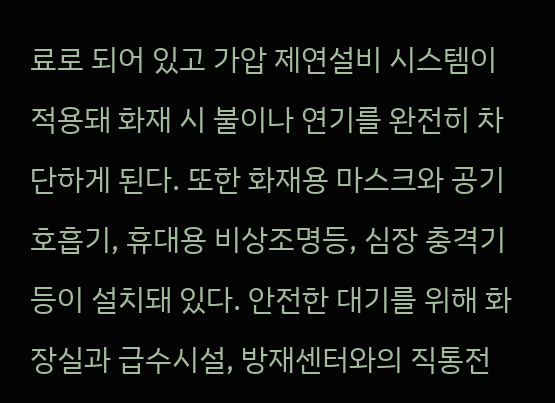료로 되어 있고 가압 제연설비 시스템이 적용돼 화재 시 불이나 연기를 완전히 차단하게 된다. 또한 화재용 마스크와 공기호흡기, 휴대용 비상조명등, 심장 충격기 등이 설치돼 있다. 안전한 대기를 위해 화장실과 급수시설, 방재센터와의 직통전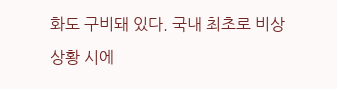화도 구비돼 있다. 국내 최초로 비상상황 시에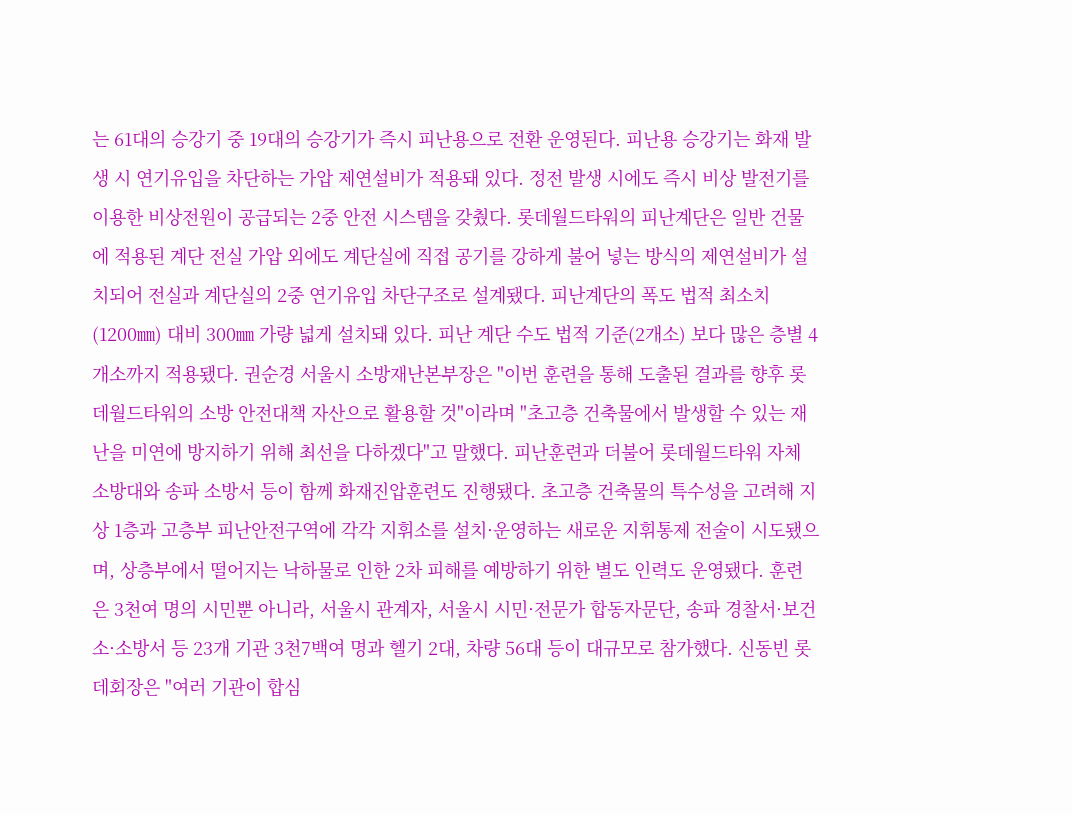는 61대의 승강기 중 19대의 승강기가 즉시 피난용으로 전환 운영된다. 피난용 승강기는 화재 발생 시 연기유입을 차단하는 가압 제연설비가 적용돼 있다. 정전 발생 시에도 즉시 비상 발전기를 이용한 비상전원이 공급되는 2중 안전 시스템을 갖췄다. 롯데월드타워의 피난계단은 일반 건물에 적용된 계단 전실 가압 외에도 계단실에 직접 공기를 강하게 불어 넣는 방식의 제연설비가 설치되어 전실과 계단실의 2중 연기유입 차단구조로 설계됐다. 피난계단의 폭도 법적 최소치(1200㎜) 대비 300㎜ 가량 넓게 설치돼 있다. 피난 계단 수도 법적 기준(2개소) 보다 많은 층별 4개소까지 적용됐다. 권순경 서울시 소방재난본부장은 "이번 훈련을 통해 도출된 결과를 향후 롯데월드타워의 소방 안전대책 자산으로 활용할 것"이라며 "초고층 건축물에서 발생할 수 있는 재난을 미연에 방지하기 위해 최선을 다하겠다"고 말했다. 피난훈련과 더불어 롯데월드타워 자체 소방대와 송파 소방서 등이 함께 화재진압훈련도 진행됐다. 초고층 건축물의 특수성을 고려해 지상 1층과 고층부 피난안전구역에 각각 지휘소를 설치·운영하는 새로운 지휘통제 전술이 시도됐으며, 상층부에서 떨어지는 낙하물로 인한 2차 피해를 예방하기 위한 별도 인력도 운영됐다. 훈련은 3천여 명의 시민뿐 아니라, 서울시 관계자, 서울시 시민·전문가 합동자문단, 송파 경찰서·보건소·소방서 등 23개 기관 3천7백여 명과 헬기 2대, 차량 56대 등이 대규모로 참가했다. 신동빈 롯데회장은 "여러 기관이 합심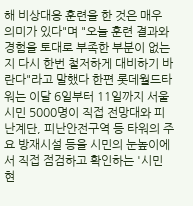해 비상대응 훈련을 한 것은 매우 의미가 있다"며 "오늘 훈련 결과와 경험을 토대로 부족한 부분이 없는지 다시 한번 철저하게 대비하기 바란다"라고 말했다 한편 롯데월드타워는 이달 6일부터 11일까지 서울시민 5000명이 직접 전망대와 피난계단, 피난안전구역 등 타워의 주요 방재시설 등을 시민의 눈높이에서 직접 점검하고 확인하는 '시민 현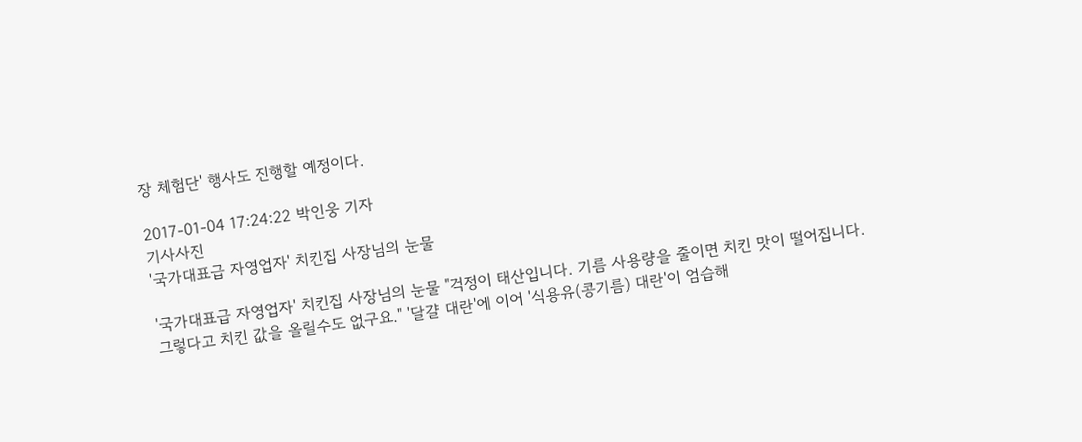장 체험단' 행사도 진행할 예정이다.

2017-01-04 17:24:22 박인웅 기자
기사사진
'국가대표급 자영업자' 치킨집 사장님의 눈물

'국가대표급 자영업자' 치킨집 사장님의 눈물 "걱정이 태산입니다. 기름 사용량을 줄이면 치킨 맛이 떨어집니다. 그렇다고 치킨 값을 올릴수도 없구요." '달걀 대란'에 이어 '식용유(콩기름) 대란'이 엄습해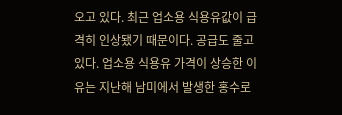오고 있다. 최근 업소용 식용유값이 급격히 인상됐기 때문이다. 공급도 줄고 있다. 업소용 식용유 가격이 상승한 이유는 지난해 남미에서 발생한 홍수로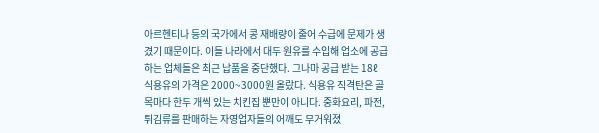아르헨티나 등의 국가에서 콩 재배량이 줄어 수급에 문제가 생겼기 때문이다. 이들 나라에서 대두 원유를 수입해 업소에 공급하는 업체들은 최근 납품을 중단했다. 그나마 공급 받는 18ℓ 식용유의 가격은 2000~3000원 올랐다. 식용유 직격탄은 골목마다 한두 개씩 있는 치킨집 뿐만이 아니다. 중화요리, 파전, 튀김류를 판매하는 자영업자들의 어깨도 무거워졌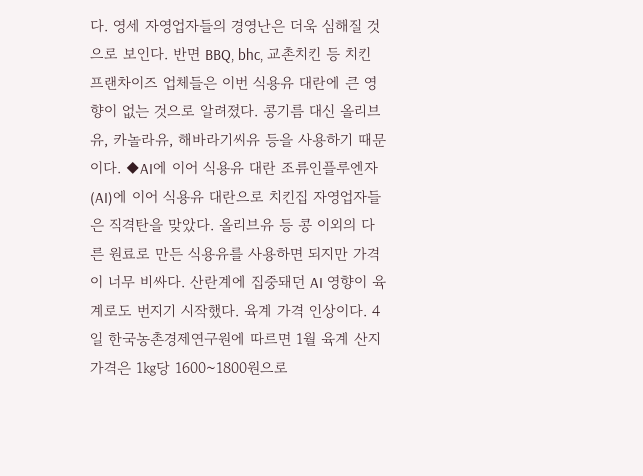다. 영세 자영업자들의 경영난은 더욱 심해질 것으로 보인다. 반면 BBQ, bhc, 교촌치킨 등 치킨 프랜차이즈 업체들은 이번 식용유 대란에 큰 영향이 없는 것으로 알려졌다. 콩기름 대신 올리브유, 카놀라유, 해바라기씨유 등을 사용하기 때문이다. ◆AI에 이어 식용유 대란 조류인플루엔자(AI)에 이어 식용유 대란으로 치킨집 자영업자들은 직격탄을 맞았다. 올리브유 등 콩 이외의 다른 원료로 만든 식용유를 사용하면 되지만 가격이 너무 비싸다. 산란계에 집중돼던 AI 영향이 육계로도 번지기 시작했다. 육계 가격 인상이다. 4일 한국농촌경제연구원에 따르면 1월 육계 산지가격은 1㎏당 1600~1800원으로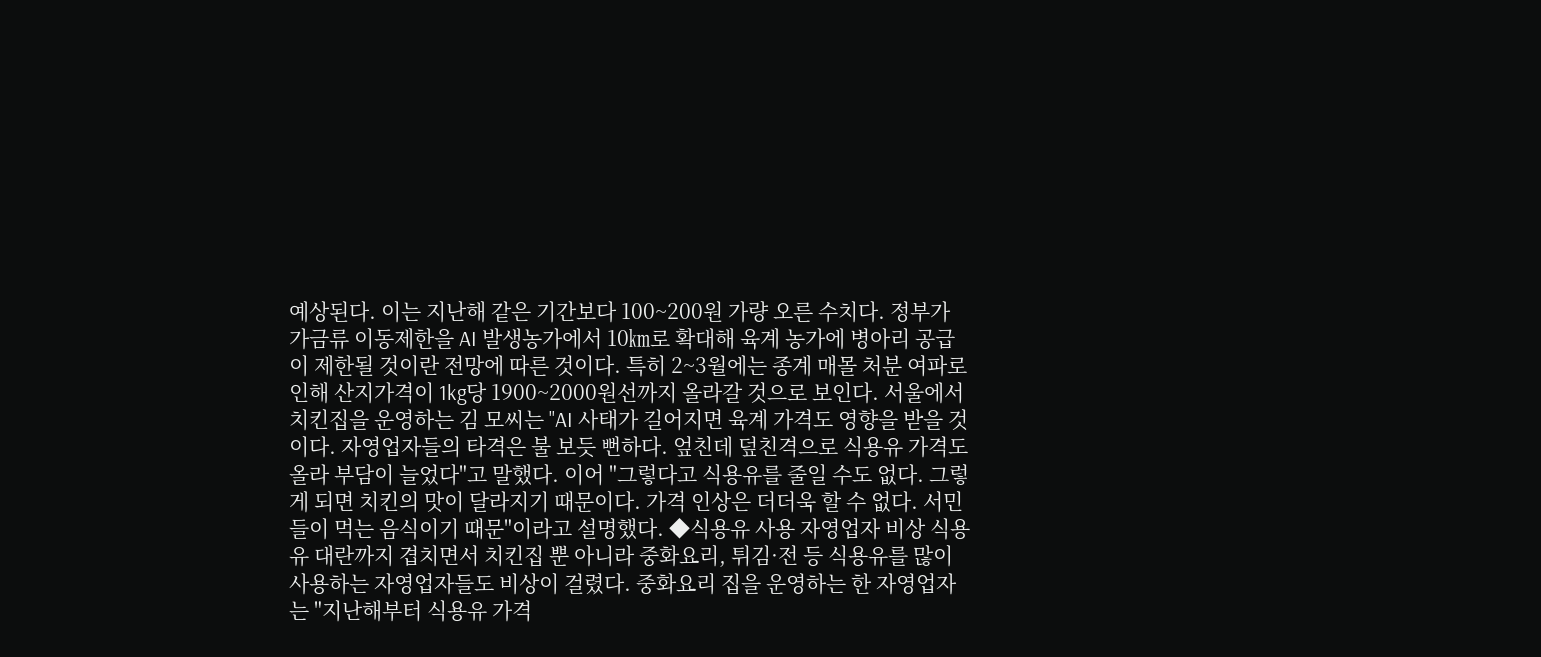예상된다. 이는 지난해 같은 기간보다 100~200원 가량 오른 수치다. 정부가 가금류 이동제한을 AI 발생농가에서 10㎞로 확대해 육계 농가에 병아리 공급이 제한될 것이란 전망에 따른 것이다. 특히 2~3월에는 종계 매몰 처분 여파로 인해 산지가격이 1kg당 1900~2000원선까지 올라갈 것으로 보인다. 서울에서 치킨집을 운영하는 김 모씨는 "AI 사태가 길어지면 육계 가격도 영향을 받을 것이다. 자영업자들의 타격은 불 보듯 뻔하다. 엎친데 덮친격으로 식용유 가격도 올라 부담이 늘었다"고 말했다. 이어 "그렇다고 식용유를 줄일 수도 없다. 그렇게 되면 치킨의 맛이 달라지기 때문이다. 가격 인상은 더더욱 할 수 없다. 서민들이 먹는 음식이기 때문"이라고 설명했다. ◆식용유 사용 자영업자 비상 식용유 대란까지 겹치면서 치킨집 뿐 아니라 중화요리, 튀김·전 등 식용유를 많이 사용하는 자영업자들도 비상이 걸렸다. 중화요리 집을 운영하는 한 자영업자는 "지난해부터 식용유 가격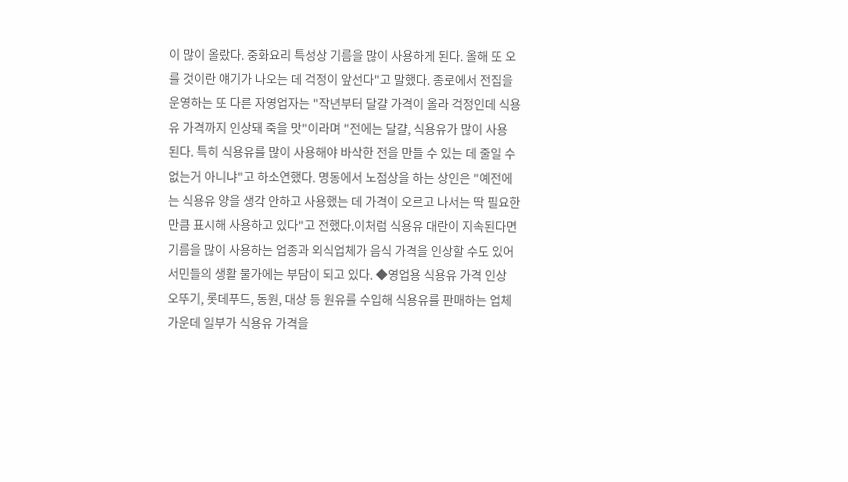이 많이 올랐다. 중화요리 특성상 기름을 많이 사용하게 된다. 올해 또 오를 것이란 얘기가 나오는 데 걱정이 앞선다"고 말했다. 종로에서 전집을 운영하는 또 다른 자영업자는 "작년부터 달걀 가격이 올라 걱정인데 식용유 가격까지 인상돼 죽을 맛"이라며 "전에는 달걀, 식용유가 많이 사용 된다. 특히 식용유를 많이 사용해야 바삭한 전을 만들 수 있는 데 줄일 수 없는거 아니냐"고 하소연했다. 명동에서 노점상을 하는 상인은 "예전에는 식용유 양을 생각 안하고 사용했는 데 가격이 오르고 나서는 딱 필요한 만큼 표시해 사용하고 있다"고 전했다.이처럼 식용유 대란이 지속된다면 기름을 많이 사용하는 업종과 외식업체가 음식 가격을 인상할 수도 있어 서민들의 생활 물가에는 부담이 되고 있다. ◆영업용 식용유 가격 인상 오뚜기, 롯데푸드, 동원, 대상 등 원유를 수입해 식용유를 판매하는 업체 가운데 일부가 식용유 가격을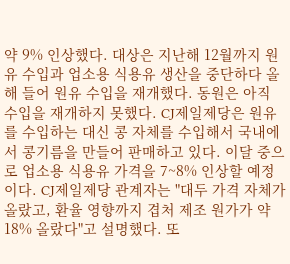약 9% 인상했다. 대상은 지난해 12월까지 원유 수입과 업소용 식용유 생산을 중단하다 올해 들어 원유 수입을 재개했다. 동원은 아직 수입을 재개하지 못했다. CJ제일제당은 원유를 수입하는 대신 콩 자체를 수입해서 국내에서 콩기름을 만들어 판매하고 있다. 이달 중으로 업소용 식용유 가격을 7~8% 인상할 예정이다. CJ제일제당 관계자는 "대두 가격 자체가 올랐고, 환율 영향까지 겹처 제조 원가가 약 18% 올랐다"고 설명했다. 또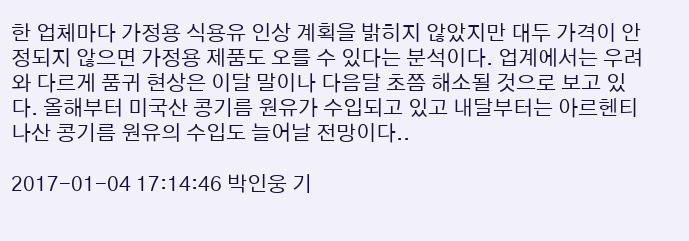한 업체마다 가정용 식용유 인상 계획을 밝히지 않았지만 대두 가격이 안정되지 않으면 가정용 제품도 오를 수 있다는 분석이다. 업계에서는 우려와 다르게 품귀 현상은 이달 말이나 다음달 초쯤 해소될 것으로 보고 있다. 올해부터 미국산 콩기름 원유가 수입되고 있고 내달부터는 아르헨티나산 콩기름 원유의 수입도 늘어날 전망이다..

2017-01-04 17:14:46 박인웅 기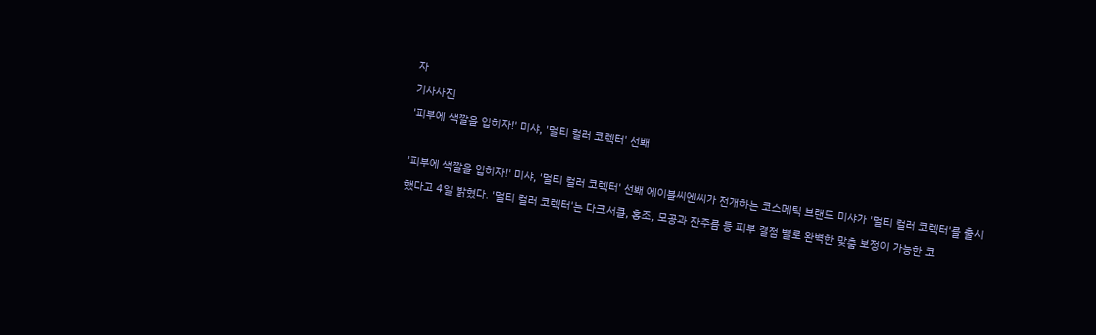자
기사사진
'피부에 색깔을 입히자!' 미샤, '멀티 컬러 코렉터' 선봬

'피부에 색깔을 입히자!' 미샤, '멀티 컬러 코렉터' 선봬 에이블씨엔씨가 전개하는 코스메틱 브랜드 미샤가 '멀티 컬러 코렉터'를 출시했다고 4일 밝혔다. '멀티 컬러 코렉터'는 다크서클, 홍조, 모공과 잔주름 등 피부 결점 별로 완벽한 맞춤 보정이 가능한 코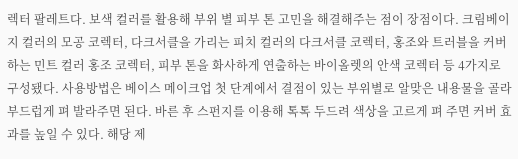렉터 팔레트다. 보색 컬러를 활용해 부위 별 피부 톤 고민을 해결해주는 점이 장점이다. 크림베이지 컬러의 모공 코렉터, 다크서클을 가리는 피치 컬러의 다크서클 코렉터, 홍조와 트러블을 커버하는 민트 컬러 홍조 코렉터, 피부 톤을 화사하게 연출하는 바이올렛의 안색 코렉터 등 4가지로 구성됐다. 사용방법은 베이스 메이크업 첫 단계에서 결점이 있는 부위별로 알맞은 내용물을 골라 부드럽게 펴 발라주면 된다. 바른 후 스펀지를 이용해 톡톡 두드려 색상을 고르게 펴 주면 커버 효과를 높일 수 있다. 해당 제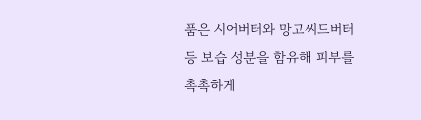품은 시어버터와 망고씨드버터 등 보습 성분을 함유해 피부를 촉촉하게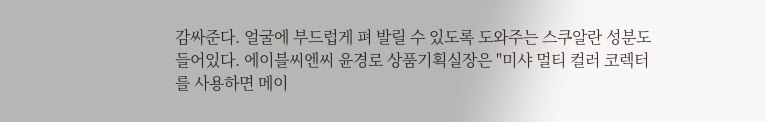감싸준다. 얼굴에 부드럽게 펴 발릴 수 있도록 도와주는 스쿠알란 성분도 들어있다. 에이블씨엔씨 윤경로 상품기획실장은 "미샤 멀티 컬러 코렉터를 사용하면 메이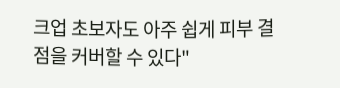크업 초보자도 아주 쉽게 피부 결점을 커버할 수 있다"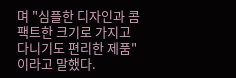며 "심플한 디자인과 콤팩트한 크기로 가지고 다니기도 편리한 제품"이라고 말했다.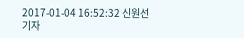2017-01-04 16:52:32 신원선 기자